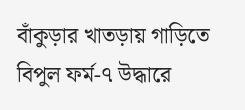বাঁকুড়ার খাতড়ায় গাড়িতে বিপুল ফর্ম-৭ উদ্ধারে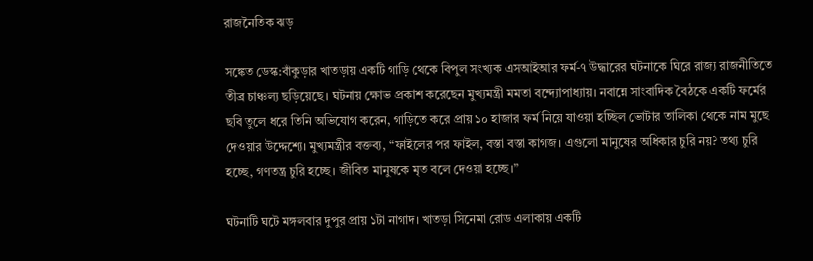রাজনৈতিক ঝড়

সঙ্কেত ডেস্ক:বাঁকুড়ার খাতড়ায় একটি গাড়ি থেকে বিপুল সংখ্যক এসআইআর ফর্ম-৭ উদ্ধারের ঘটনাকে ঘিরে রাজ্য রাজনীতিতে তীব্র চাঞ্চল্য ছড়িয়েছে। ঘটনায় ক্ষোভ প্রকাশ করেছেন মুখ্যমন্ত্রী মমতা বন্দ্যোপাধ্যায়। নবান্নে সাংবাদিক বৈঠকে একটি ফর্মের ছবি তুলে ধরে তিনি অভিযোগ করেন, গাড়িতে করে প্রায় ১০ হাজার ফর্ম নিয়ে যাওয়া হচ্ছিল ভোটার তালিকা থেকে নাম মুছে দেওয়ার উদ্দেশ্যে। মুখ্যমন্ত্রীর বক্তব্য, “ফাইলের পর ফাইল, বস্তা বস্তা কাগজ। এগুলো মানুষের অধিকার চুরি নয়? তথ্য চুরি হচ্ছে, গণতন্ত্র চুরি হচ্ছে। জীবিত মানুষকে মৃত বলে দেওয়া হচ্ছে।”

ঘটনাটি ঘটে মঙ্গলবার দুপুর প্রায় ১টা নাগাদ। খাতড়া সিনেমা রোড এলাকায় একটি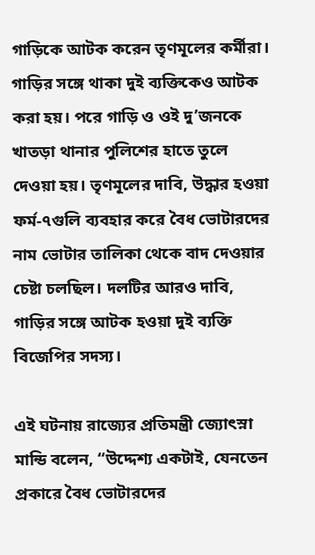গাড়িকে আটক করেন তৃণমূলের কর্মীরা। গাড়ির সঙ্গে থাকা দুই ব্যক্তিকেও আটক করা হয়। পরে গাড়ি ও ওই দু’জনকে খাতড়া থানার পুলিশের হাতে তুলে দেওয়া হয়। তৃণমূলের দাবি, উদ্ধার হওয়া ফর্ম-৭গুলি ব্যবহার করে বৈধ ভোটারদের নাম ভোটার তালিকা থেকে বাদ দেওয়ার চেষ্টা চলছিল। দলটির আরও দাবি, গাড়ির সঙ্গে আটক হওয়া দুই ব্যক্তি বিজেপির সদস্য।

এই ঘটনায় রাজ্যের প্রতিমন্ত্রী জ্যোৎস্না মান্ডি বলেন, “উদ্দেশ্য একটাই, যেনতেন প্রকারে বৈধ ভোটারদের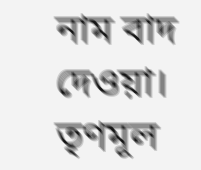নাম বাদ দেওয়া। তৃণমূল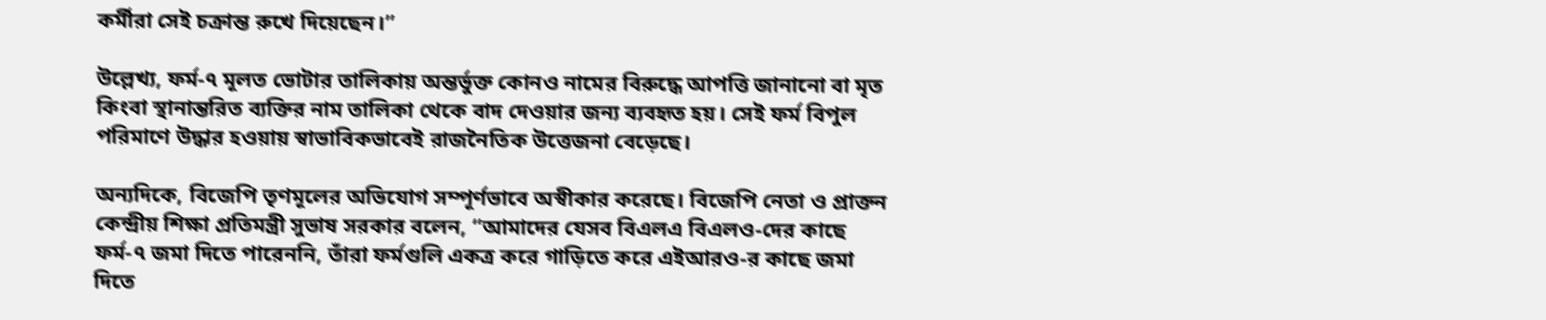কর্মীরা সেই চক্রান্ত রুখে দিয়েছেন।”

উল্লেখ্য, ফর্ম-৭ মূলত ভোটার তালিকায় অন্তর্ভুক্ত কোনও নামের বিরুদ্ধে আপত্তি জানানো বা মৃত কিংবা স্থানান্তরিত ব্যক্তির নাম তালিকা থেকে বাদ দেওয়ার জন্য ব্যবহৃত হয়। সেই ফর্ম বিপুল পরিমাণে উদ্ধার হওয়ায় স্বাভাবিকভাবেই রাজনৈতিক উত্তেজনা বেড়েছে।

অন্যদিকে, বিজেপি তৃণমূলের অভিযোগ সম্পূর্ণভাবে অস্বীকার করেছে। বিজেপি নেতা ও প্রাক্তন কেন্দ্রীয় শিক্ষা প্রতিমন্ত্রী সুভাষ সরকার বলেন, “আমাদের যেসব বিএলএ বিএলও-দের কাছে ফর্ম-৭ জমা দিতে পারেননি, তাঁরা ফর্মগুলি একত্র করে গাড়িতে করে এইআরও-র কাছে জমা দিতে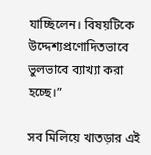যাচ্ছিলেন। বিষয়টিকে উদ্দেশ্যপ্রণোদিতভাবে ভুলভাবে ব্যাখ্যা করা হচ্ছে।”

সব মিলিয়ে খাতড়ার এই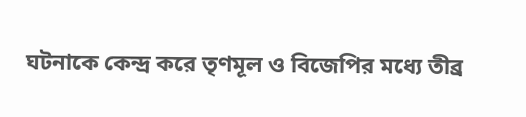ঘটনাকে কেন্দ্র করে তৃণমূল ও বিজেপির মধ্যে তীব্র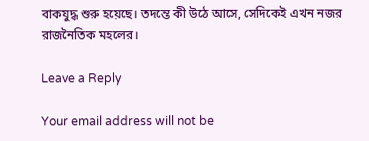বাকযুদ্ধ শুরু হয়েছে। তদন্তে কী উঠে আসে, সেদিকেই এখন নজর রাজনৈতিক মহলের।

Leave a Reply

Your email address will not be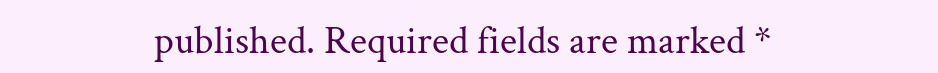published. Required fields are marked *